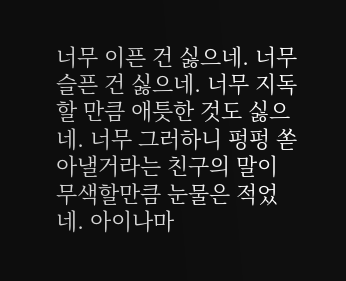너무 이픈 건 싫으네. 너무 슬픈 건 싫으네. 너무 지독할 만큼 애틋한 것도 싫으네. 너무 그러하니 펑펑 쏟아낼거라는 친구의 말이 무색할만큼 눈물은 적었네. 아이나마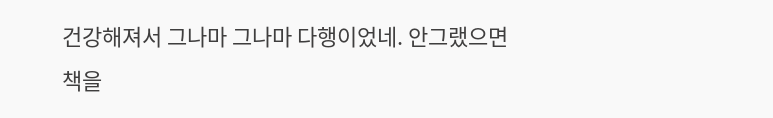건강해져서 그나마 그나마 다행이었네. 안그랬으면 책을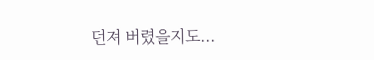던져 버렸을지도...